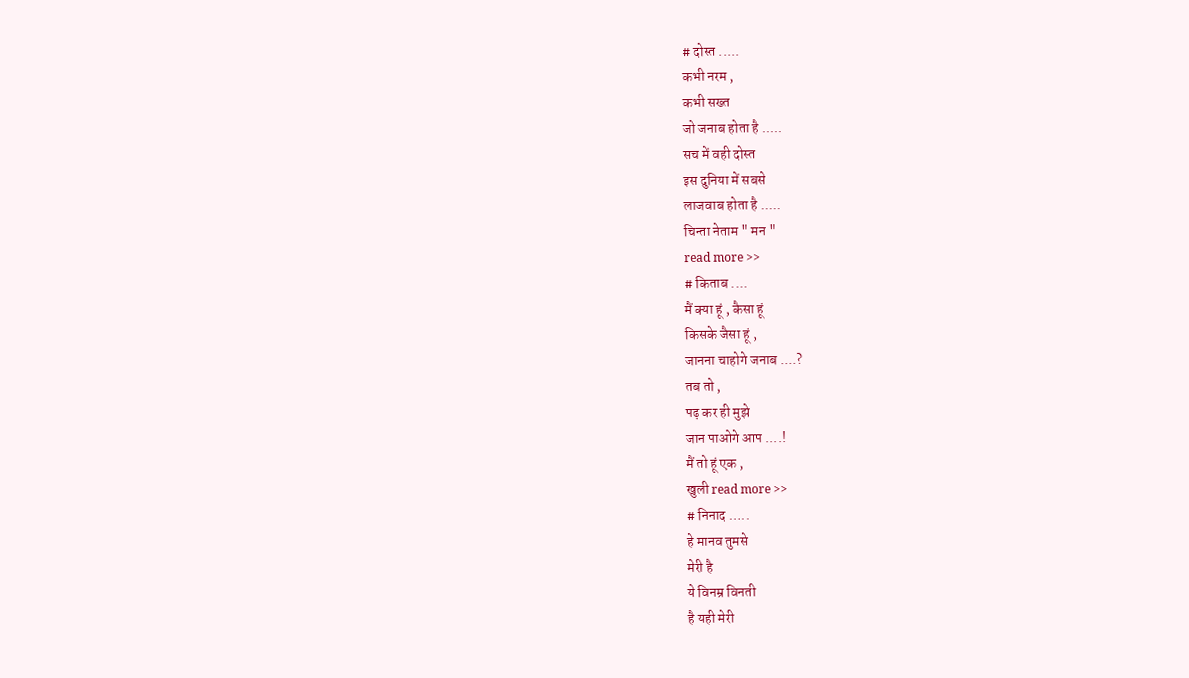# दोस्त .....
कभी नरम ,
कभी सख्त
जो जनाब होता है .....
सच में वही दोस्त
इस दुनिया में सबसे
लाजवाब होता है .....
चिन्ता नेताम " मन "
read more >>
# किताब ....
मैं क्या हूं , कैसा हूं
किसके जैसा हूं ,
जानना चाहोगे जनाब ....?
तब तो ,
पढ़ कर ही मुझे
जान पाओगे आप ....!
मैं तो हूं एक ,
खुली read more >>
# निनाद …..
हे मानव तुमसे
मेरी है
ये विनम्र विनती
है यही मेरी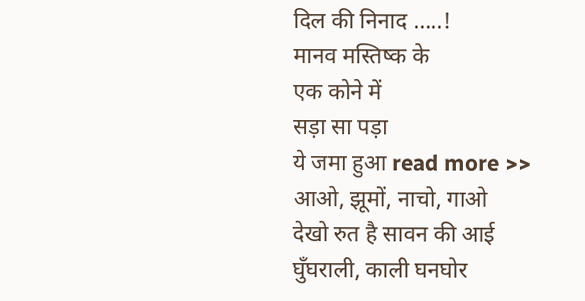दिल की निनाद …..!
मानव मस्तिष्क के
एक कोने में
सड़ा सा पड़ा
ये जमा हुआ read more >>
आओ, झूमों, नाचो, गाओ
देखो रुत है सावन की आई
घुँघराली, काली घनघोर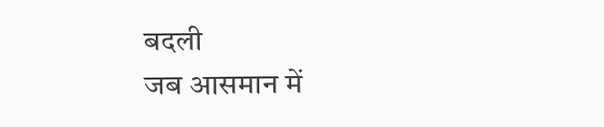बदली
जब आसमान में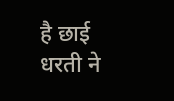है छाई
धरती ने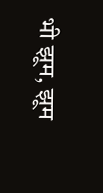भी झूम, झूम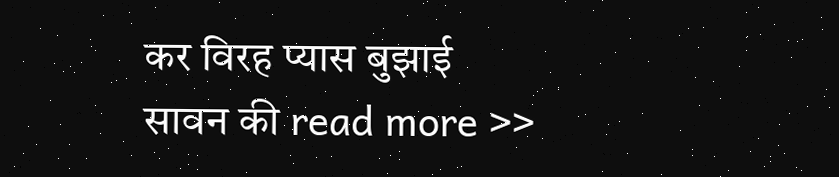कर विरह प्यास बुझाई
सावन की read more >>